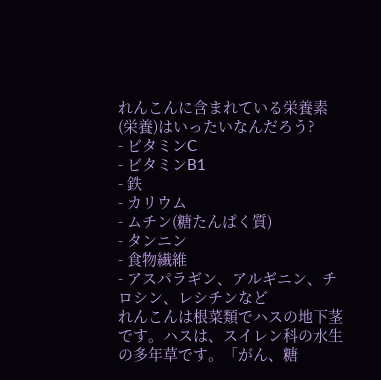れんこんに含まれている栄養素(栄養)はいったいなんだろう?
- ビタミンC
- ビタミンB1
- 鉄
- カリウム
- ムチン(糖たんぱく質)
- タンニン
- 食物繊維
- アスパラギン、アルギニン、チロシン、レシチンなど
れんこんは根菜類でハスの地下茎です。ハスは、スイレン科の水生の多年草です。「がん、糖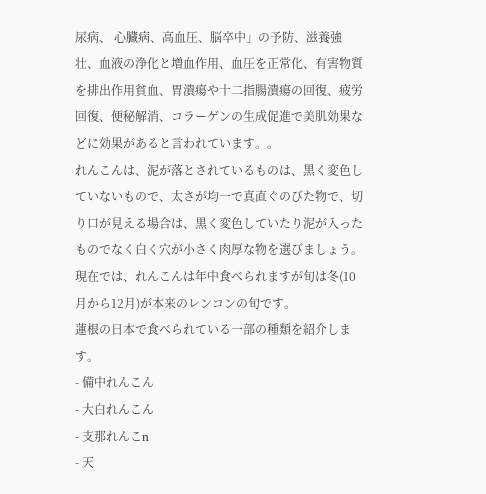尿病、 心臓病、高血圧、脳卒中」の予防、滋養強壮、血液の浄化と増血作用、血圧を正常化、有害物質を排出作用貧血、胃潰瘍や十二指腸潰瘍の回復、疲労回復、便秘解消、コラーゲンの生成促進で美肌効果などに効果があると言われています。。
れんこんは、泥が落とされているものは、黒く変色していないもので、太さが均一で真直ぐのびた物で、切り口が見える場合は、黒く変色していたり泥が入ったものでなく白く穴が小さく肉厚な物を選びましょう。
現在では、れんこんは年中食べられますが旬は冬(10月から12月)が本来のレンコンの旬です。
蓮根の日本で食べられている一部の種類を紹介します。
- 備中れんこん
- 大白れんこん
- 支那れんこn
- 天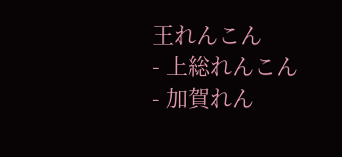王れんこん
- 上総れんこん
- 加賀れん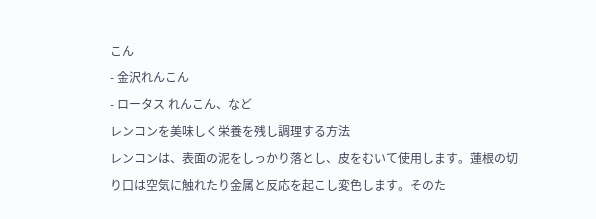こん
- 金沢れんこん
- ロータス れんこん、など
レンコンを美味しく栄養を残し調理する方法
レンコンは、表面の泥をしっかり落とし、皮をむいて使用します。蓮根の切り口は空気に触れたり金属と反応を起こし変色します。そのた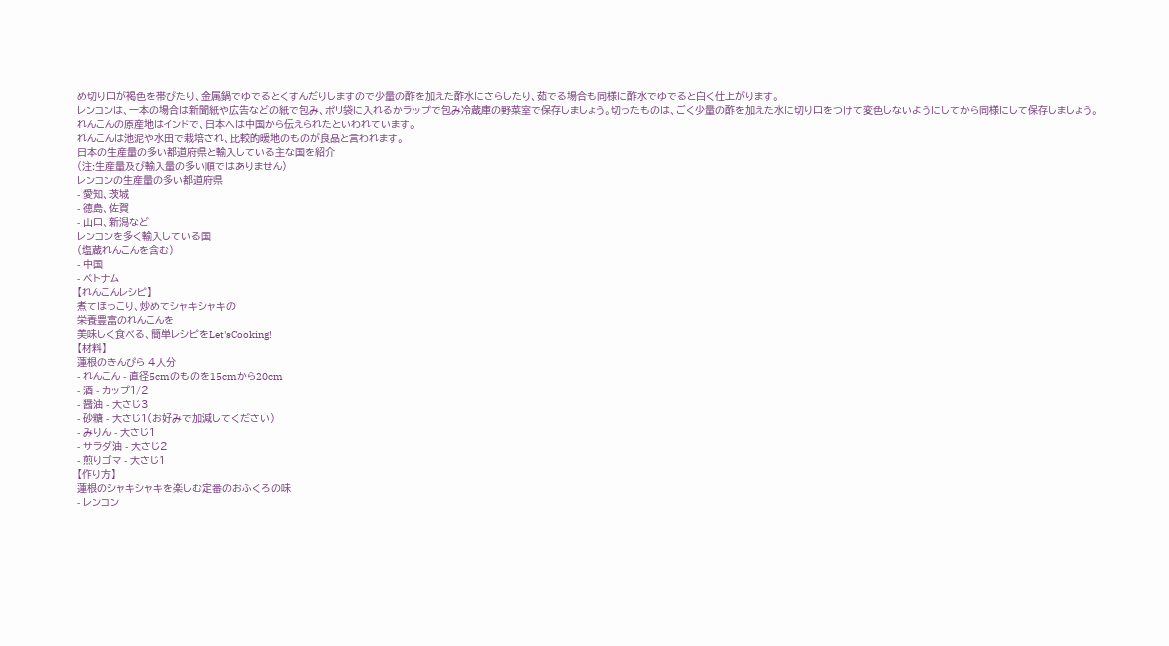め切り口が褐色を帯びたり、金属鍋でゆでるとくすんだりしますので少量の酢を加えた酢水にさらしたり、茹でる場合も同様に酢水でゆでると白く仕上がります。
レンコンは、一本の場合は新聞紙や広告などの紙で包み、ポリ袋に入れるかラップで包み冷蔵庫の野菜室で保存しましょう。切ったものは、ごく少量の酢を加えた水に切り口をつけて変色しないようにしてから同様にして保存しましょう。
れんこんの原産地はインドで、日本へは中国から伝えられたといわれています。
れんこんは池泥や水田で栽培され、比較的暖地のものが良品と言われます。
日本の生産量の多い都道府県と輸入している主な国を紹介
(注:生産量及び輸入量の多い順ではありません)
レンコンの生産量の多い都道府県
- 愛知、茨城
- 徳島、佐賀
- 山口、新潟など
レンコンを多く輸入している国
(塩蔵れんこんを含む)
- 中国
- ベトナム
【れんこんレシピ】
煮てほっこり、炒めてシャキシャキの
栄養豊富のれんこんを
美味しく食べる、簡単レシピをLet'sCooking!
【材料】
蓮根のきんぴら 4人分
- れんこん - 直径5cmのものを15cmから20cm
- 酒 - カップ1/2
- 醤油 - 大さじ3
- 砂糖 - 大さじ1(お好みで加減してください)
- みりん - 大さじ1
- サラダ油 - 大さじ2
- 煎りゴマ - 大さじ1
【作り方】
蓮根のシャキシャキを楽しむ定番のおふくろの味
- レンコン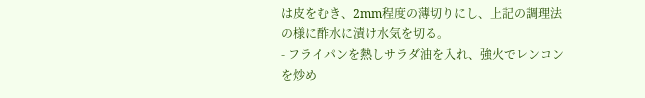は皮をむき、2mm程度の薄切りにし、上記の調理法の様に酢水に漬け水気を切る。
- フライパンを熱しサラダ油を入れ、強火でレンコンを炒め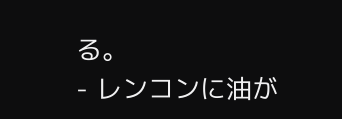る。
- レンコンに油が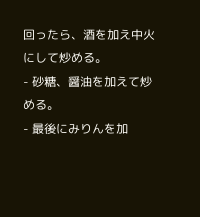回ったら、酒を加え中火にして炒める。
- 砂糖、醤油を加えて炒める。
- 最後にみりんを加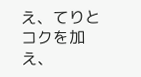え、てりとコクを加え、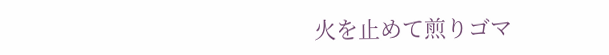火を止めて煎りゴマ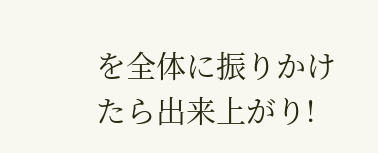を全体に振りかけたら出来上がり!